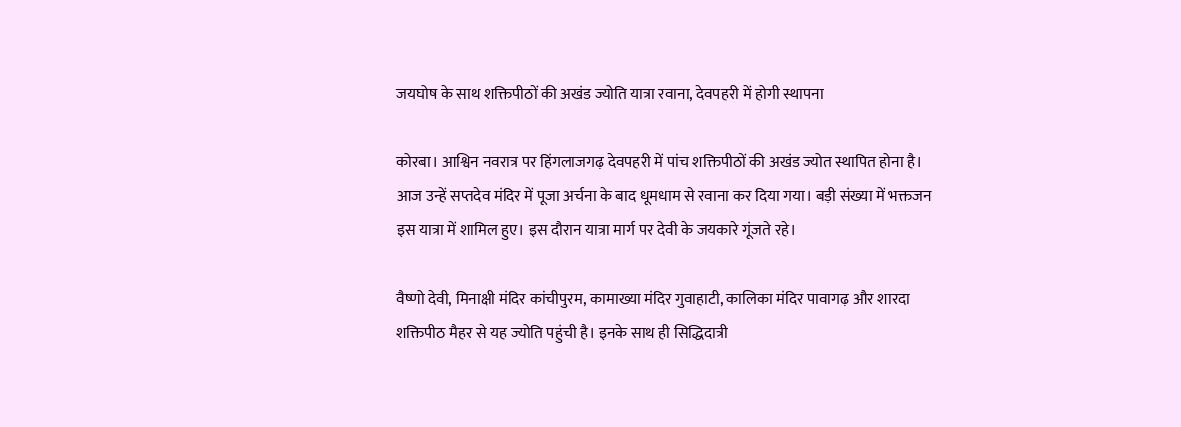जयघोष के साथ शक्तिपीठों की अखंड ज्योति यात्रा रवाना, देवपहरी में होगी स्थापना

कोरबा। आश्विन नवरात्र पर हिंगलाजगढ़ देवपहरी में पांच शक्तिपीठों की अखंड ज्योत स्थापित होना है। आज उन्हें सप्तदेव मंदिर में पूजा अर्चना के बाद धूमधाम से रवाना कर दिया गया। बड़ी संख्या में भक्तजन इस यात्रा में शामिल हुए। इस दौरान यात्रा मार्ग पर देवी के जयकारे गूंजते रहे।

वैष्णो देवी, मिनाक्षी मंदिर कांचीपुरम, कामाख्या मंदिर गुवाहाटी, कालिका मंदिर पावागढ़ और शारदा शक्तिपीठ मैहर से यह ज्योति पहुंची है। इनके साथ ही सिद्धिदात्री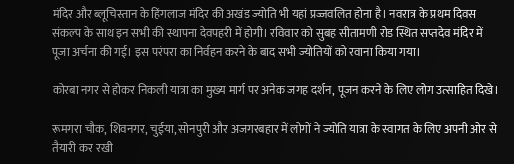मंदिर और ब्लूचिस्तान के हिंगलाज मंदिर की अखंड ज्योति भी यहां प्रज्जवलित होना है। नवरात्र के प्रथम दिवस संकल्प के साथ इन सभी की स्थापना देवपहरी में होगी। रविवार को सुबह सीतामणी रोड स्थित सप्तदेव मंदिर में पूजा अर्चना की गई। इस परंपरा का निर्वहन करने के बाद सभी ज्योतियों को रवाना किया गया।

कोरबा नगर से होकर निकली यात्रा का मुख्य मार्ग पर अनेक जगह दर्शन, पूजन करने के लिए लोग उत्साहित दिखे।

रूमगरा चौक, शिवनगर, चुईया, सोनपुरी और अजगरबहार में लोगों ने ज्योति यात्रा के स्वागत के लिए अपनी ओर से तैयारी कर रखी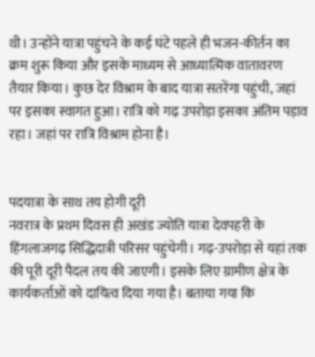थी। उन्होंने यात्रा पहुंचने के कई घंटे पहले ही भजन-कीर्तन का क्रम शुरू किया और इसके माध्यम से आध्यात्मिक वातावरण तैयार किया। कुछ देर विश्राम के बाद यात्रा सतरेंगा पहुंची, जहां पर इसका स्वागत हुआ। रात्रि को गढ़ उपरोड़ा इसका अंतिम पड़ाव रहा। जहां पर रात्रि विश्राम होना है।


पदयात्रा के साथ तय होगी दूरी
नवरात्र के प्रथम दिवस ही अखंड ज्योति यात्रा देवपहरी के हिंगलाजगढ़ सिद्धिदात्री परिसर पहुंचेगी। गढ़-उपरोड़ा से यहां तक की पूरी दूरी पैदल तय की जाएगी। इसके लिए ग्रामीण क्षेत्र के कार्यकर्ताओं को दायित्व दिया गया है। बताया गया कि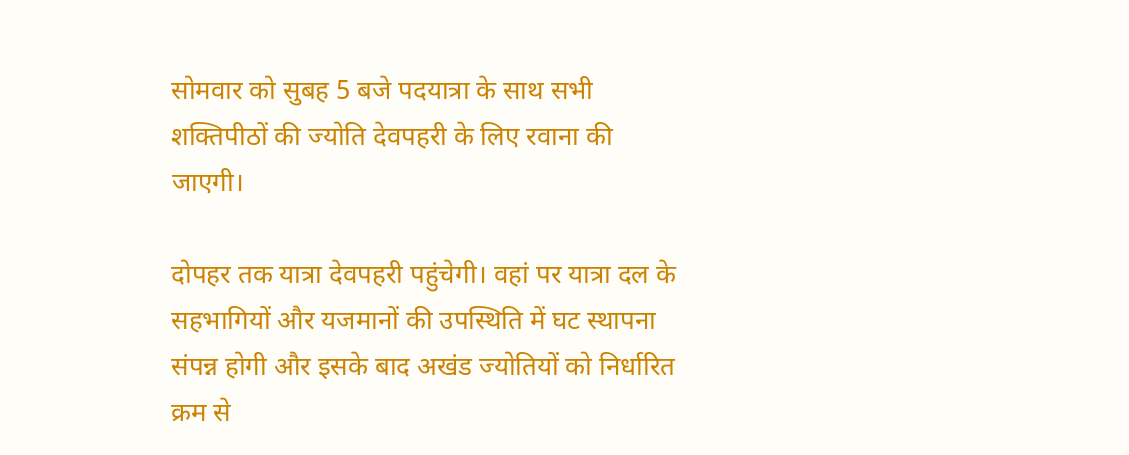सोमवार को सुबह 5 बजे पदयात्रा के साथ सभी शक्तिपीठों की ज्योति देवपहरी के लिए रवाना की जाएगी।

दोपहर तक यात्रा देवपहरी पहुंचेगी। वहां पर यात्रा दल के सहभागियों और यजमानों की उपस्थिति में घट स्थापना संपन्न होगी और इसके बाद अखंड ज्योतियों को निर्धारित क्रम से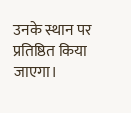उनके स्थान पर प्रतिष्ठित किया जाएगा।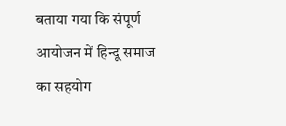बताया गया कि संपूर्ण आयोजन में हिन्दू समाज का सहयोग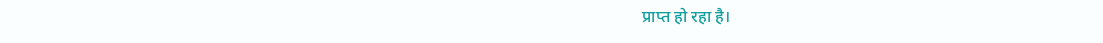प्राप्त हो रहा है।